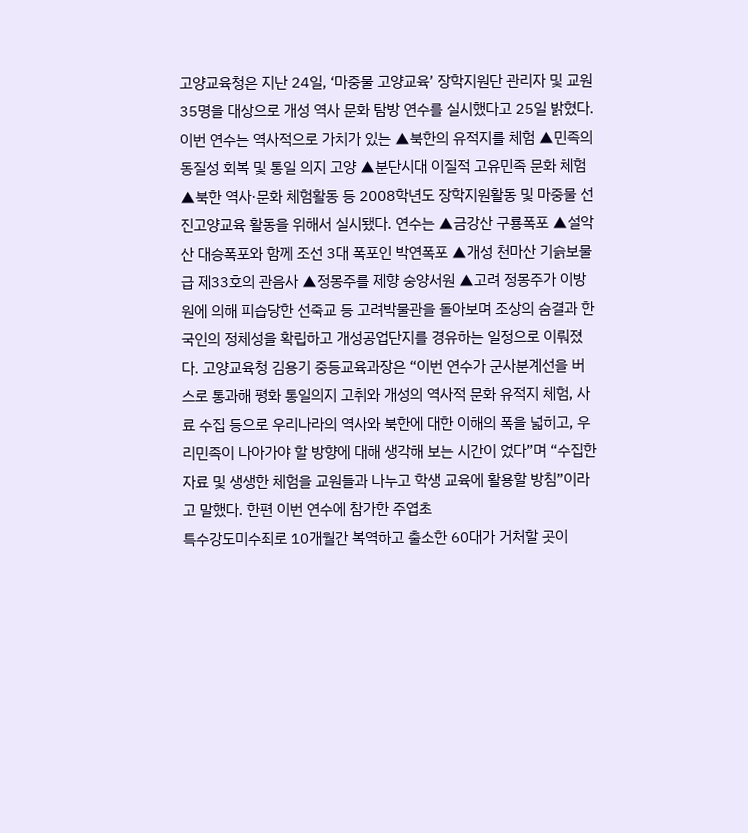고양교육청은 지난 24일, ‘마중물 고양교육’ 장학지원단 관리자 및 교원 35명을 대상으로 개성 역사 문화 탐방 연수를 실시했다고 25일 밝혔다. 이번 연수는 역사적으로 가치가 있는 ▲북한의 유적지를 체험 ▲민족의 동질성 회복 및 통일 의지 고양 ▲분단시대 이질적 고유민족 문화 체험 ▲북한 역사·문화 체험활동 등 2008학년도 장학지원활동 및 마중물 선진고양교육 활동을 위해서 실시됐다. 연수는 ▲금강산 구룡폭포 ▲설악산 대승폭포와 함께 조선 3대 폭포인 박연폭포 ▲개성 천마산 기슭보물급 제33호의 관음사 ▲정몽주를 제향 숭양서원 ▲고려 정몽주가 이방원에 의해 피습당한 선죽교 등 고려박물관을 돌아보며 조상의 숨결과 한국인의 정체성을 확립하고 개성공업단지를 경유하는 일정으로 이뤄졌다. 고양교육청 김용기 중등교육과장은 “이번 연수가 군사분계선을 버스로 통과해 평화 통일의지 고취와 개성의 역사적 문화 유적지 체험, 사료 수집 등으로 우리나라의 역사와 북한에 대한 이해의 폭을 넓히고, 우리민족이 나아가야 할 방향에 대해 생각해 보는 시간이 었다”며 “수집한 자료 및 생생한 체험을 교원들과 나누고 학생 교육에 활용할 방침”이라고 말했다. 한편 이번 연수에 참가한 주엽초
특수강도미수죄로 10개월간 복역하고 출소한 60대가 거처할 곳이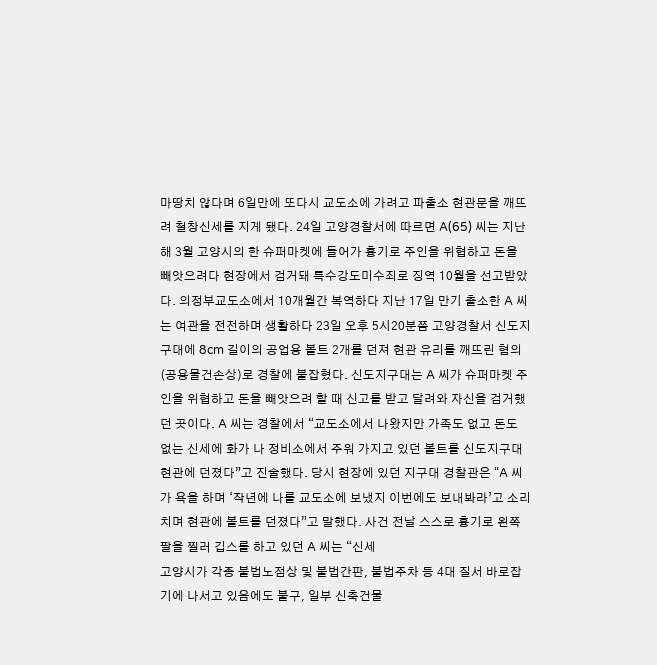마땅치 않다며 6일만에 또다시 교도소에 가려고 파출소 현관문을 깨뜨려 철창신세를 지게 됐다. 24일 고양경찰서에 따르면 A(65) 씨는 지난해 3월 고양시의 한 슈퍼마켓에 들어가 흉기로 주인을 위협하고 돈을 빼앗으려다 현장에서 검거돼 특수강도미수죄로 징역 10월을 선고받았다. 의정부교도소에서 10개월간 복역하다 지난 17일 만기 출소한 A 씨는 여관을 전전하며 생활하다 23일 오후 5시20분쯤 고양경찰서 신도지구대에 8cm 길이의 공업용 볼트 2개를 던져 현관 유리를 깨뜨린 혐의(공용물건손상)로 경찰에 붙잡혔다. 신도지구대는 A 씨가 슈퍼마켓 주인을 위협하고 돈을 빼앗으려 할 때 신고를 받고 달려와 자신을 검거했던 곳이다. A 씨는 경찰에서 “교도소에서 나왔지만 가족도 없고 돈도 없는 신세에 화가 나 정비소에서 주워 가지고 있던 볼트를 신도지구대 현관에 던졌다”고 진술했다. 당시 현장에 있던 지구대 경찰관은 “A 씨가 욕을 하며 ‘작년에 나를 교도소에 보냈지 이번에도 보내봐라’고 소리치며 현관에 볼트를 던졌다”고 말했다. 사건 전날 스스로 흉기로 왼쪽 팔을 찔러 깁스를 하고 있던 A 씨는 “신세
고양시가 각종 불법노점상 및 불법간판, 불법주차 등 4대 질서 바로잡기에 나서고 있음에도 불구, 일부 신축건물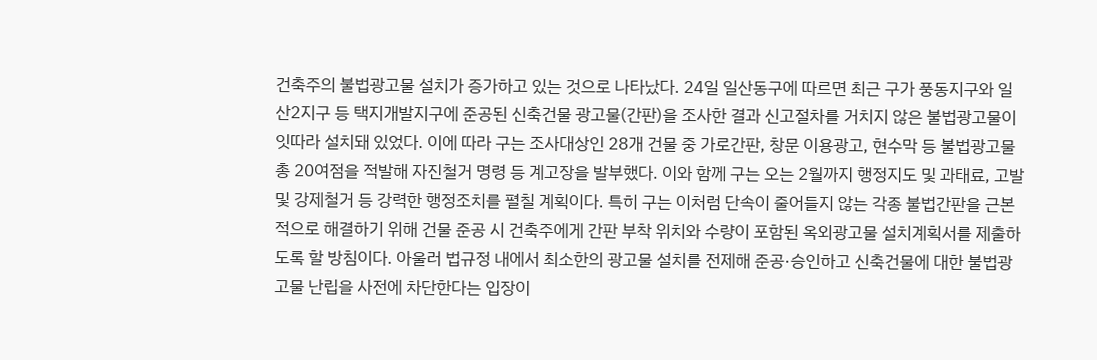건축주의 불법광고물 설치가 증가하고 있는 것으로 나타났다. 24일 일산동구에 따르면 최근 구가 풍동지구와 일산2지구 등 택지개발지구에 준공된 신축건물 광고물(간판)을 조사한 결과 신고절차를 거치지 않은 불법광고물이 잇따라 설치돼 있었다. 이에 따라 구는 조사대상인 28개 건물 중 가로간판, 창문 이용광고, 현수막 등 불법광고물 총 20여점을 적발해 자진철거 명령 등 계고장을 발부했다. 이와 함께 구는 오는 2월까지 행정지도 및 과태료, 고발 및 강제철거 등 강력한 행정조치를 펼칠 계획이다. 특히 구는 이처럼 단속이 줄어들지 않는 각종 불법간판을 근본적으로 해결하기 위해 건물 준공 시 건축주에게 간판 부착 위치와 수량이 포함된 옥외광고물 설치계획서를 제출하도록 할 방침이다. 아울러 법규정 내에서 최소한의 광고물 설치를 전제해 준공·승인하고 신축건물에 대한 불법광고물 난립을 사전에 차단한다는 입장이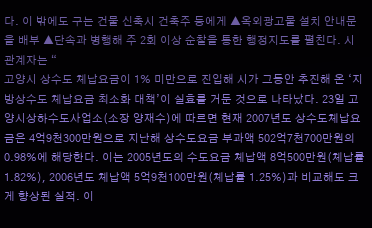다. 이 밖에도 구는 건물 신축시 건축주 등에게 ▲옥외광고물 설치 안내문을 배부 ▲단속과 병행해 주 2회 이상 순찰을 통한 행정지도를 펼친다. 시 관계자는 “
고양시 상수도 체납요금이 1% 미만으로 진입해 시가 그동안 추진해 온 ‘지방상수도 체납요금 최소화 대책’이 실효를 거둔 것으로 나타났다. 23일 고양시상하수도사업소(소장 양재수)에 따르면 현재 2007년도 상수도체납요금은 4억9천300만원으로 지난해 상수도요금 부과액 502억7천700만원의 0.98%에 해당한다. 이는 2005년도의 수도요금 체납액 8억500만원(체납률 1.82%), 2006년도 체납액 5억9천100만원(체납률 1.25%)과 비교해도 크게 향상된 실적. 이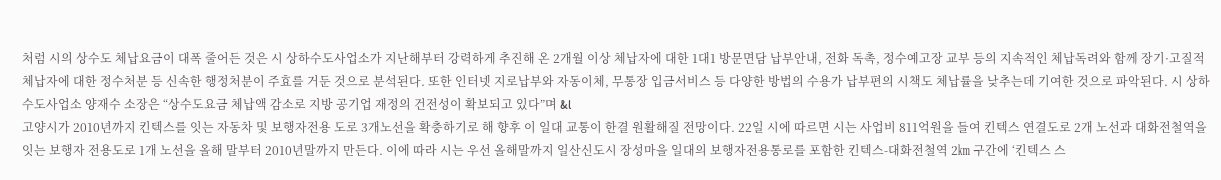처럼 시의 상수도 체납요금이 대폭 줄어든 것은 시 상하수도사업소가 지난해부터 강력하게 추진해 온 2개월 이상 체납자에 대한 1대1 방문면담 납부안내, 전화 독촉, 정수예고장 교부 등의 지속적인 체납독려와 함께 장기·고질적 체납자에 대한 정수처분 등 신속한 행정처분이 주효를 거둔 것으로 분석된다. 또한 인터넷 지로납부와 자동이체, 무통장 입금서비스 등 다양한 방법의 수용가 납부편의 시책도 체납률을 낮추는데 기여한 것으로 파악된다. 시 상하수도사업소 양재수 소장은 “상수도요금 체납액 감소로 지방 공기업 재정의 건전성이 확보되고 있다”며 &l
고양시가 2010년까지 킨텍스를 잇는 자동차 및 보행자전용 도로 3개노선을 확충하기로 해 향후 이 일대 교통이 한결 원활해질 전망이다. 22일 시에 따르면 시는 사업비 811억원을 들여 킨텍스 연결도로 2개 노선과 대화전철역을 잇는 보행자 전용도로 1개 노선을 올해 말부터 2010년말까지 만든다. 이에 따라 시는 우선 올해말까지 일산신도시 장성마을 일대의 보행자전용통로를 포함한 킨텍스-대화전철역 2㎞ 구간에 ‘킨텍스 스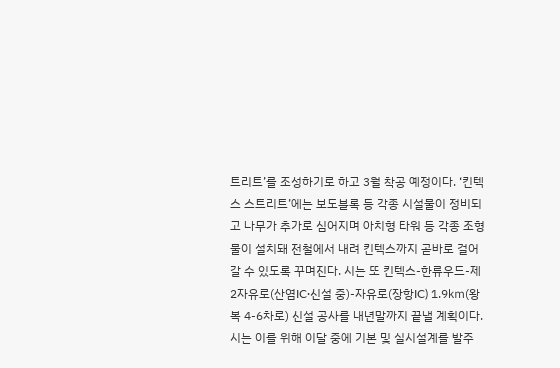트리트’를 조성하기로 하고 3월 착공 예정이다. ‘킨텍스 스트리트’에는 보도블록 등 각종 시설물이 정비되고 나무가 추가로 심어지며 아치형 타워 등 각종 조형물이 설치돼 전철에서 내려 킨텍스까지 곧바로 걸어갈 수 있도록 꾸며진다. 시는 또 킨텍스-한류우드-제2자유로(산염IC·신설 중)-자유로(장항IC) 1.9㎞(왕복 4-6차로) 신설 공사를 내년말까지 끝낼 계획이다. 시는 이를 위해 이달 중에 기본 및 실시설계를 발주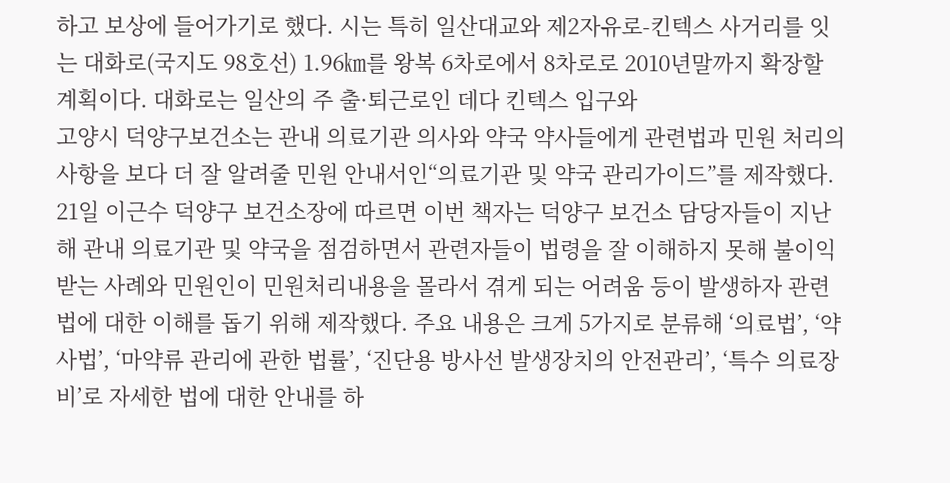하고 보상에 들어가기로 했다. 시는 특히 일산대교와 제2자유로-킨텍스 사거리를 잇는 대화로(국지도 98호선) 1.96㎞를 왕복 6차로에서 8차로로 2010년말까지 확장할 계획이다. 대화로는 일산의 주 출·퇴근로인 데다 킨텍스 입구와
고양시 덕양구보건소는 관내 의료기관 의사와 약국 약사들에게 관련법과 민원 처리의 사항을 보다 더 잘 알려줄 민원 안내서인“의료기관 및 약국 관리가이드”를 제작했다. 21일 이근수 덕양구 보건소장에 따르면 이번 책자는 덕양구 보건소 담당자들이 지난해 관내 의료기관 및 약국을 점검하면서 관련자들이 법령을 잘 이해하지 못해 불이익 받는 사례와 민원인이 민원처리내용을 몰라서 겪게 되는 어려움 등이 발생하자 관련법에 대한 이해를 돕기 위해 제작했다. 주요 내용은 크게 5가지로 분류해 ‘의료법’, ‘약사법’, ‘마약류 관리에 관한 법률’, ‘진단용 방사선 발생장치의 안전관리’, ‘특수 의료장비’로 자세한 법에 대한 안내를 하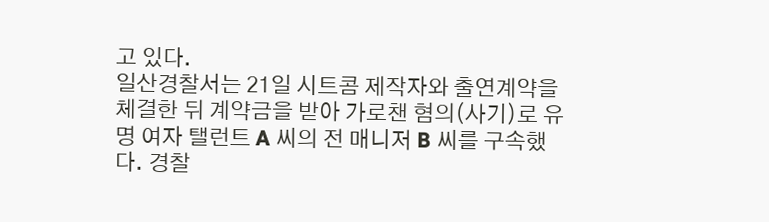고 있다.
일산경찰서는 21일 시트콤 제작자와 출연계약을 체결한 뒤 계약금을 받아 가로챈 혐의(사기)로 유명 여자 탤런트 A 씨의 전 매니저 B 씨를 구속했다. 경찰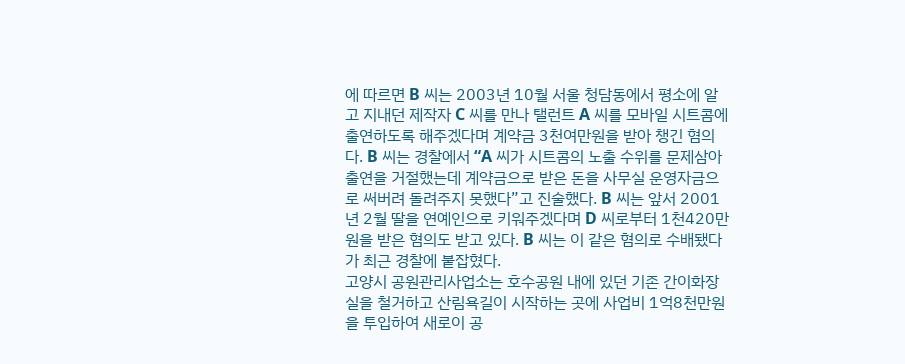에 따르면 B 씨는 2003년 10월 서울 청담동에서 평소에 알고 지내던 제작자 C 씨를 만나 탤런트 A 씨를 모바일 시트콤에 출연하도록 해주겠다며 계약금 3천여만원을 받아 챙긴 혐의다. B 씨는 경찰에서 “A 씨가 시트콤의 노출 수위를 문제삼아 출연을 거절했는데 계약금으로 받은 돈을 사무실 운영자금으로 써버려 돌려주지 못했다”고 진술했다. B 씨는 앞서 2001년 2월 딸을 연예인으로 키워주겠다며 D 씨로부터 1천420만원을 받은 혐의도 받고 있다. B 씨는 이 같은 혐의로 수배됐다가 최근 경찰에 붙잡혔다.
고양시 공원관리사업소는 호수공원 내에 있던 기존 간이화장실을 철거하고 산림욕길이 시작하는 곳에 사업비 1억8천만원을 투입하여 새로이 공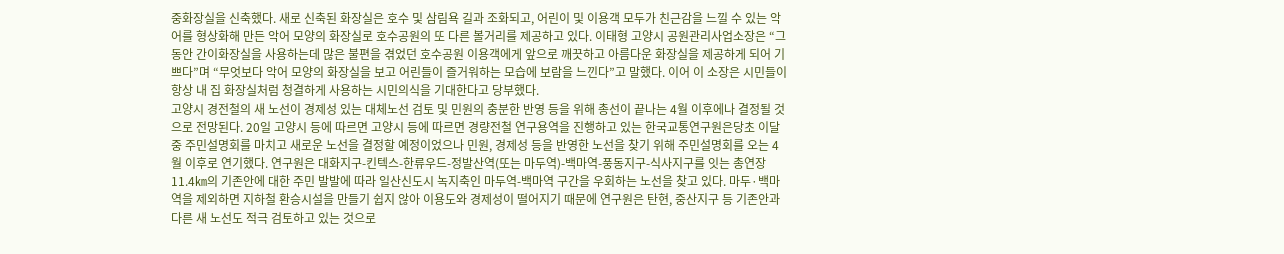중화장실을 신축했다. 새로 신축된 화장실은 호수 및 삼림욕 길과 조화되고, 어린이 및 이용객 모두가 친근감을 느낄 수 있는 악어를 형상화해 만든 악어 모양의 화장실로 호수공원의 또 다른 볼거리를 제공하고 있다. 이태형 고양시 공원관리사업소장은 “그 동안 간이화장실을 사용하는데 많은 불편을 겪었던 호수공원 이용객에게 앞으로 깨끗하고 아름다운 화장실을 제공하게 되어 기쁘다”며 “무엇보다 악어 모양의 화장실을 보고 어린들이 즐거워하는 모습에 보람을 느낀다”고 말했다. 이어 이 소장은 시민들이 항상 내 집 화장실처럼 청결하게 사용하는 시민의식을 기대한다고 당부했다.
고양시 경전철의 새 노선이 경제성 있는 대체노선 검토 및 민원의 충분한 반영 등을 위해 총선이 끝나는 4월 이후에나 결정될 것으로 전망된다. 20일 고양시 등에 따르면 고양시 등에 따르면 경량전철 연구용역을 진행하고 있는 한국교통연구원은당초 이달 중 주민설명회를 마치고 새로운 노선을 결정할 예정이었으나 민원, 경제성 등을 반영한 노선을 찾기 위해 주민설명회를 오는 4월 이후로 연기했다. 연구원은 대화지구-킨텍스-한류우드-정발산역(또는 마두역)-백마역-풍동지구-식사지구를 잇는 총연장 11.4㎞의 기존안에 대한 주민 발발에 따라 일산신도시 녹지축인 마두역-백마역 구간을 우회하는 노선을 찾고 있다. 마두·백마역을 제외하면 지하철 환승시설을 만들기 쉽지 않아 이용도와 경제성이 떨어지기 때문에 연구원은 탄현, 중산지구 등 기존안과 다른 새 노선도 적극 검토하고 있는 것으로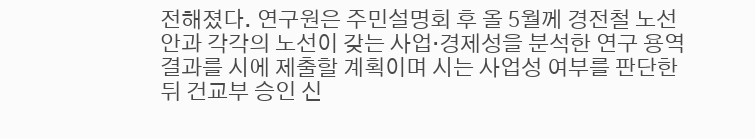전해졌다. 연구원은 주민설명회 후 올 5월께 경전철 노선안과 각각의 노선이 갖는 사업·경제성을 분석한 연구 용역 결과를 시에 제출할 계획이며 시는 사업성 여부를 판단한 뒤 건교부 승인 신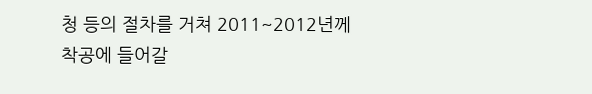청 등의 절차를 거쳐 2011~2012년께 착공에 들어갈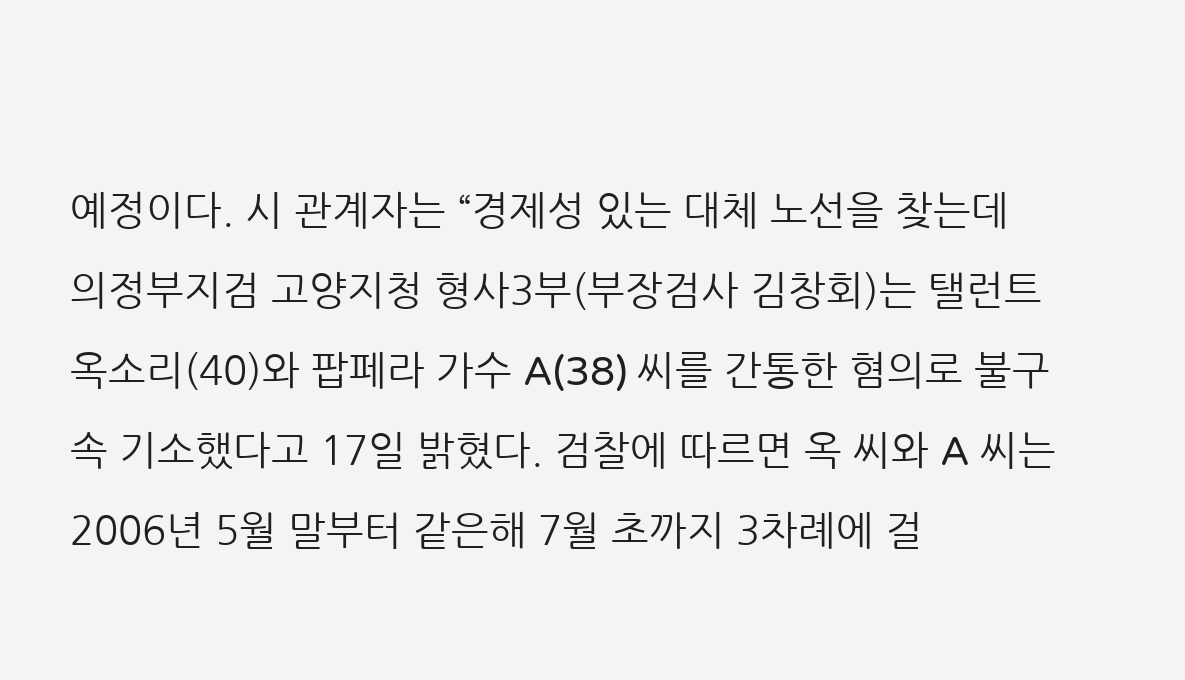예정이다. 시 관계자는 “경제성 있는 대체 노선을 찾는데
의정부지검 고양지청 형사3부(부장검사 김창회)는 탤런트 옥소리(40)와 팝페라 가수 A(38) 씨를 간통한 혐의로 불구속 기소했다고 17일 밝혔다. 검찰에 따르면 옥 씨와 A 씨는 2006년 5월 말부터 같은해 7월 초까지 3차례에 걸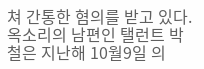쳐 간통한 혐의를 받고 있다. 옥소리의 남편인 탤런트 박철은 지난해 10월9일 의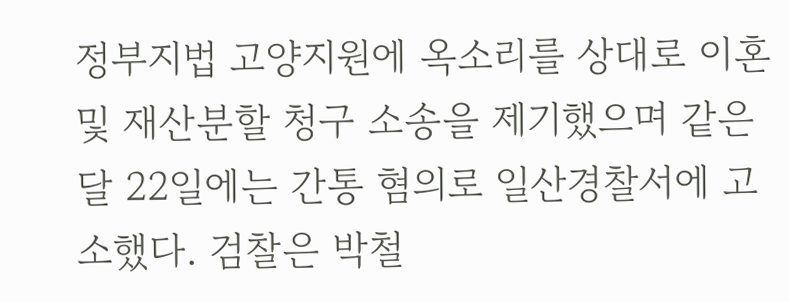정부지법 고양지원에 옥소리를 상대로 이혼 및 재산분할 청구 소송을 제기했으며 같은 달 22일에는 간통 혐의로 일산경찰서에 고소했다. 검찰은 박철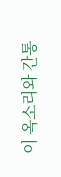이 옥소리와 간통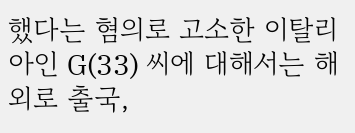했다는 혐의로 고소한 이탈리아인 G(33) 씨에 대해서는 해외로 출국,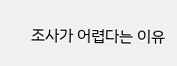조사가 어렵다는 이유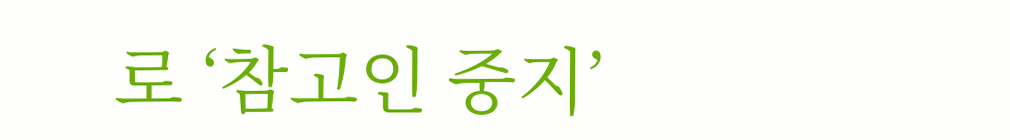로 ‘참고인 중지’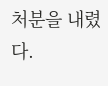처분을 내렸다.